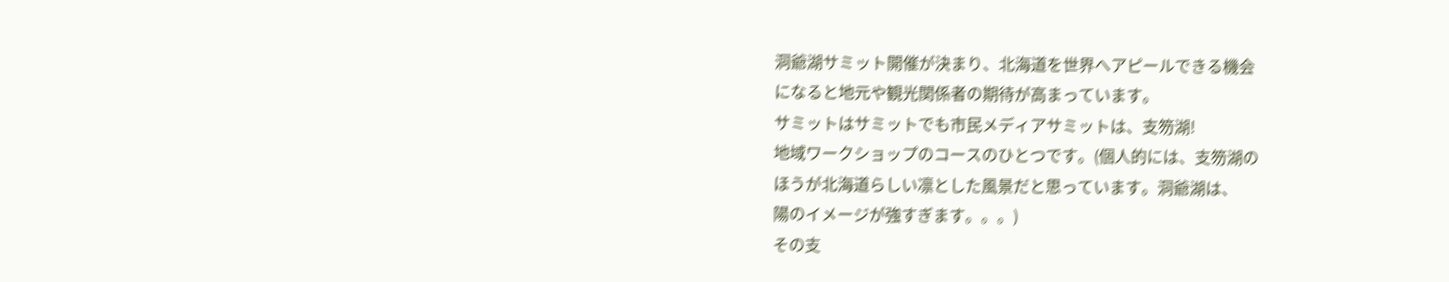洞爺湖サミット開催が決まり、北海道を世界へアピールできる機会
になると地元や観光関係者の期待が高まっています。
サミットはサミットでも市民メディアサミットは、支笏湖!
地域ワークショップのコースのひとつです。(個人的には、支笏湖の
ほうが北海道らしい凛とした風景だと思っています。洞爺湖は、
陽のイメージが強すぎます。。。)
その支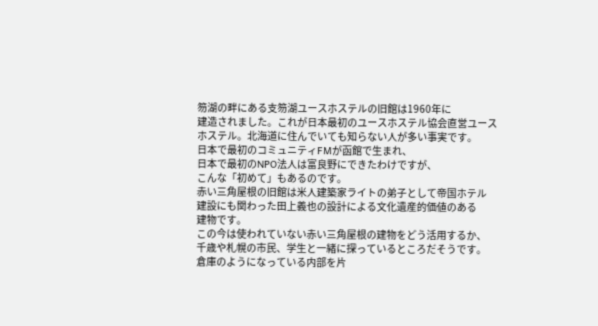笏湖の畔にある支笏湖ユースホステルの旧館は1960年に
建造されました。これが日本最初のユースホステル協会直営ユース
ホステル。北海道に住んでいても知らない人が多い事実です。
日本で最初のコミュニティFMが函館で生まれ、
日本で最初のNPO法人は富良野にできたわけですが、
こんな「初めて」もあるのです。
赤い三角屋根の旧館は米人建築家ライトの弟子として帝国ホテル
建設にも関わった田上義也の設計による文化遺産的価値のある
建物です。
この今は使われていない赤い三角屋根の建物をどう活用するか、
千歳や札幌の市民、学生と一緒に探っているところだそうです。
倉庫のようになっている内部を片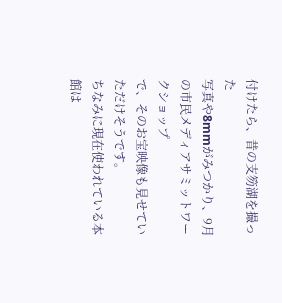付けたら、昔の支笏湖を撮った
写真や8mmがみつかり、9月の市民メディアサミットワークショップ
で、そのお宝映像も見せていただけそうです。
ちなみに現在使われている本館は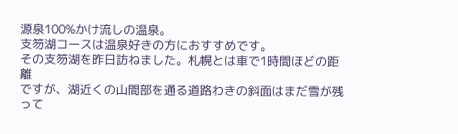源泉100%かけ流しの温泉。
支笏湖コースは温泉好きの方におすすめです。
その支笏湖を昨日訪ねました。札幌とは車で1時間ほどの距離
ですが、湖近くの山間部を通る道路わきの斜面はまだ雪が残って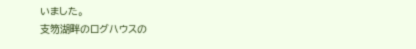いました。
支笏湖畔のログハウスの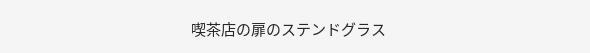喫茶店の扉のステンドグラス